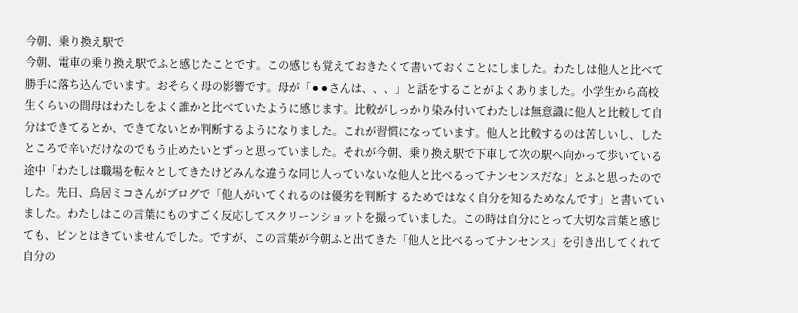今朝、乗り換え駅で
今朝、電車の乗り換え駅でふと感じたことです。この感じも覚えておきたくて書いておくことにしました。わたしは他人と比べて勝手に落ち込んでいます。おそらく母の影響です。母が「⚫⚫さんは、、、」と話をすることがよくありました。小学生から高校生くらいの間母はわたしをよく誰かと比べていたように感じます。比較がしっかり染み付いてわたしは無意識に他人と比較して自分はできてるとか、できてないとか判断するようになりました。これが習慣になっています。他人と比較するのは苦しいし、したところで辛いだけなのでもう止めたいとずっと思っていました。それが今朝、乗り換え駅で下車して次の駅へ向かって歩いている途中「わたしは職場を転々としてきたけどみんな違うな同じ人っていないな他人と比べるってナンセンスだな」とふと思ったのでした。先日、鳥居ミコさんがブログで「他人がいてくれるのは優劣を判断す るためではなく自分を知るためなんです」と書いていました。わたしはこの言葉にものすごく反応してスクリーンショットを撮っていました。この時は自分にとって大切な言葉と感じても、ピンとはきていませんでした。ですが、この言葉が今朝ふと出てきた「他人と比べるってナンセンス」を引き出してくれて自分の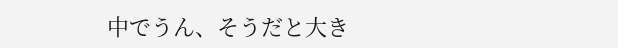中でうん、そうだと大き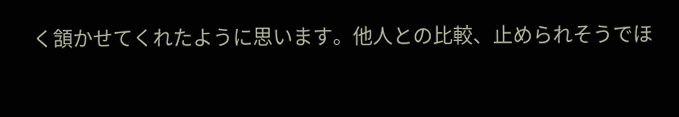く頷かせてくれたように思います。他人との比較、止められそうでほ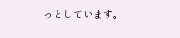っとしています。